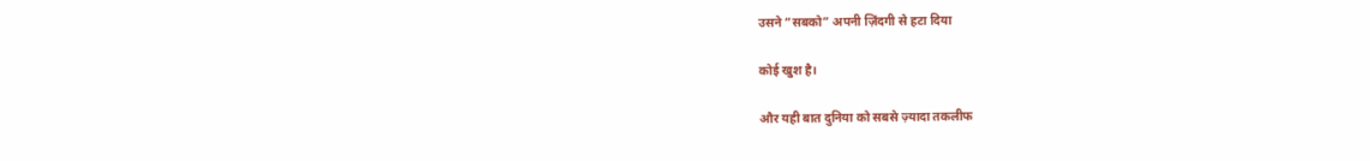उसने “सबको” अपनी ज़िंदगी से हटा दिया

कोई खुश है।

और यही बात दुनिया को सबसे ज़्यादा तकलीफ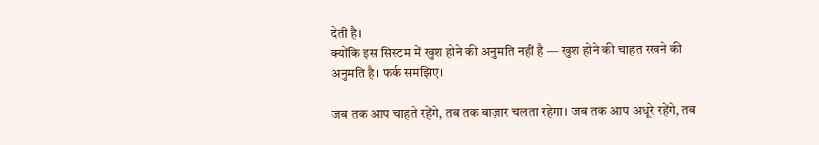देती है।
क्योंकि इस सिस्टम में खुश होने की अनुमति नहीं है — खुश होने की चाहत रखने की अनुमति है। फर्क समझिए।

जब तक आप चाहते रहेंगे, तब तक बाज़ार चलता रहेगा। जब तक आप अधूरे रहेंगे, तब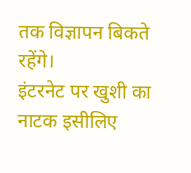तक विज्ञापन बिकते रहेंगे।
इंटरनेट पर खुशी का नाटक इसीलिए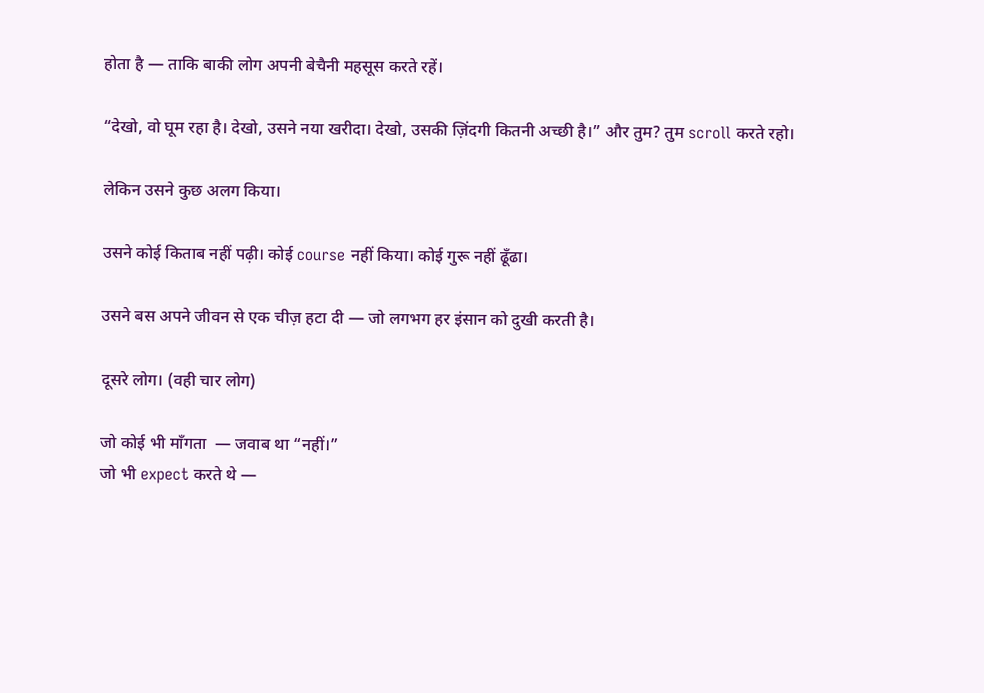होता है — ताकि बाकी लोग अपनी बेचैनी महसूस करते रहें।

“देखो, वो घूम रहा है। देखो, उसने नया खरीदा। देखो, उसकी ज़िंदगी कितनी अच्छी है।” और तुम? तुम scroll करते रहो।

लेकिन उसने कुछ अलग किया।

उसने कोई किताब नहीं पढ़ी। कोई course नहीं किया। कोई गुरू नहीं ढूँढा।

उसने बस अपने जीवन से एक चीज़ हटा दी — जो लगभग हर इंसान को दुखी करती है।

दूसरे लोग। (वही चार लोग)

जो कोई भी माँगता  — जवाब था “नहीं।”
जो भी expect करते थे —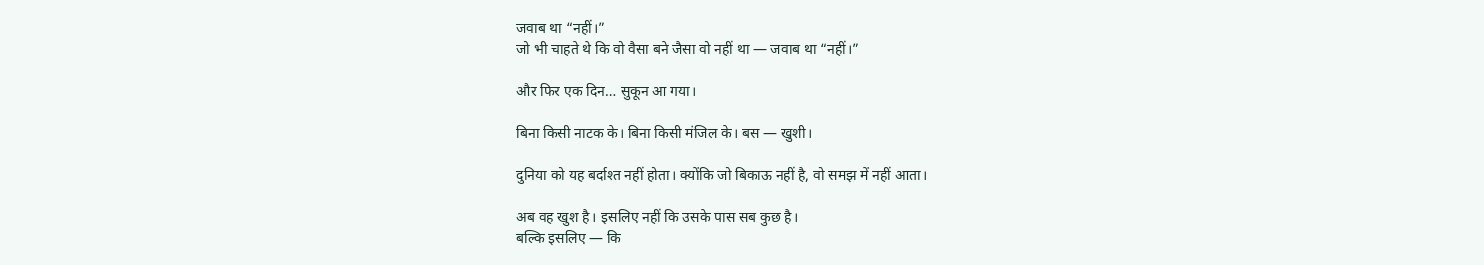जवाब था “नहीं।”
जो भी चाहते थे कि वो वैसा बने जैसा वो नहीं था — जवाब था “नहीं।”

और फिर एक दिन… सुकून आ गया।

बिना किसी नाटक के। बिना किसी मंजिल के। बस — खुशी।

दुनिया को यह बर्दाश्त नहीं होता। क्योंकि जो बिकाऊ नहीं है, वो समझ में नहीं आता।

अब वह खुश है। इसलिए नहीं कि उसके पास सब कुछ है।
बल्कि इसलिए — कि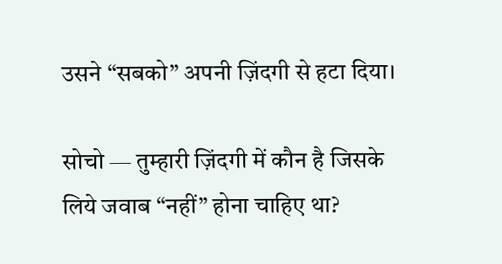उसने “सबको” अपनी ज़िंदगी से हटा दिया।

सोचो — तुम्हारी ज़िंदगी में कौन है जिसके लिये जवाब “नहीं” होना चाहिए था?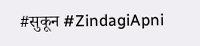#सुकून #ZindagiApni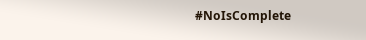#NoIsComplete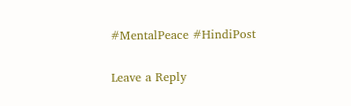#MentalPeace #HindiPost

Leave a Reply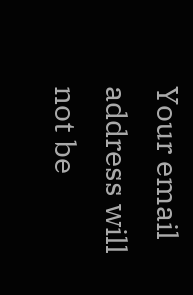Your email address will not be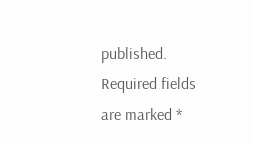published. Required fields are marked *